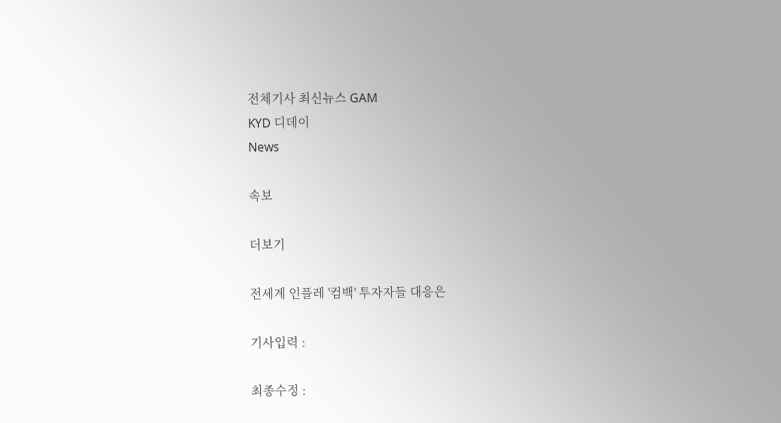전체기사 최신뉴스 GAM
KYD 디데이
News

속보

더보기

전세계 인플레 '컴백' 투자자들 대응은

기사입력 :

최종수정 :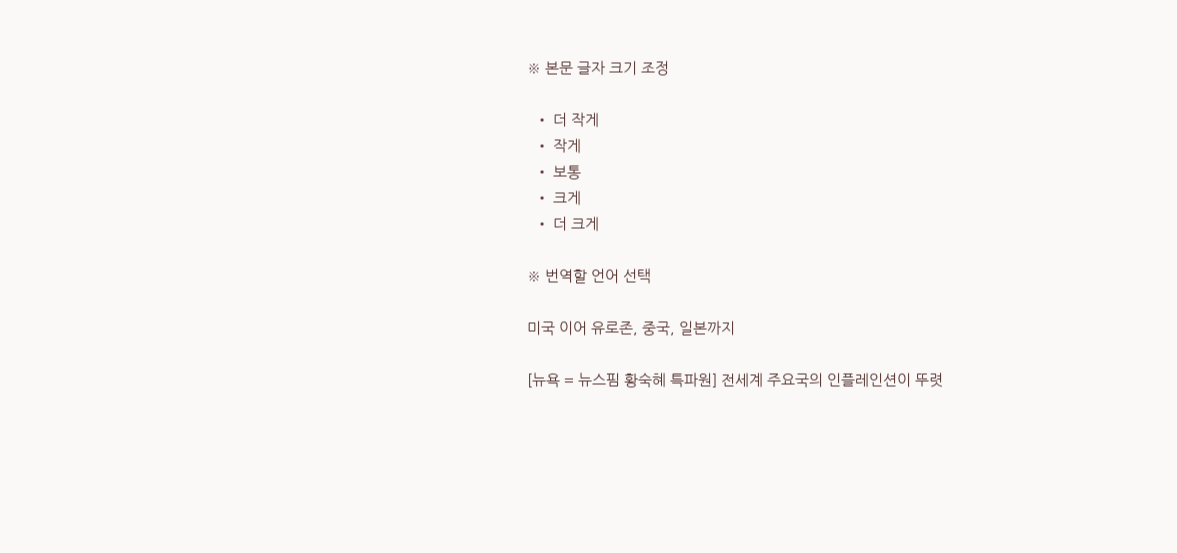※ 본문 글자 크기 조정

  • 더 작게
  • 작게
  • 보통
  • 크게
  • 더 크게

※ 번역할 언어 선택

미국 이어 유로존, 중국, 일본까지

[뉴욕 = 뉴스핌 황숙혜 특파원] 전세계 주요국의 인플레인션이 뚜렷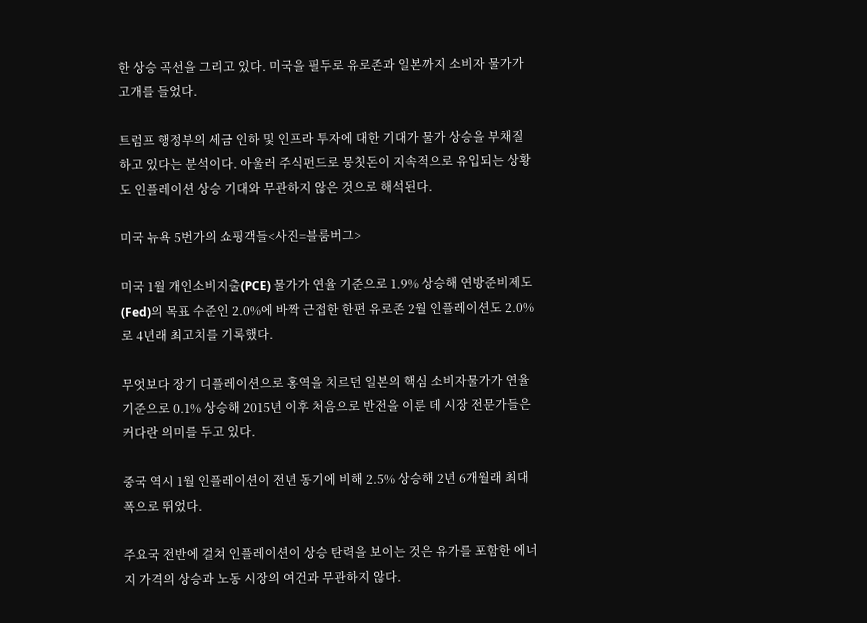한 상승 곡선을 그리고 있다. 미국을 필두로 유로존과 일본까지 소비자 물가가 고개를 들었다.

트럼프 행정부의 세금 인하 및 인프라 투자에 대한 기대가 물가 상승을 부채질하고 있다는 분석이다. 아울러 주식펀드로 뭉칫돈이 지속적으로 유입되는 상황도 인플레이션 상승 기대와 무관하지 않은 것으로 해석된다.

미국 뉴욕 5번가의 쇼핑객들<사진=블룸버그>

미국 1월 개인소비지출(PCE) 물가가 연율 기준으로 1.9% 상승해 연방준비제도(Fed)의 목표 수준인 2.0%에 바짝 근접한 한편 유로존 2월 인플레이션도 2.0%로 4년래 최고치를 기록했다.

무엇보다 장기 디플레이션으로 홍역을 치르던 일본의 핵심 소비자물가가 연율 기준으로 0.1% 상승해 2015년 이후 처음으로 반전을 이룬 데 시장 전문가들은 커다란 의미를 두고 있다.

중국 역시 1월 인플레이션이 전년 동기에 비해 2.5% 상승해 2년 6개월래 최대 폭으로 뛰었다.

주요국 전반에 걸쳐 인플레이션이 상승 탄력을 보이는 것은 유가를 포함한 에너지 가격의 상승과 노동 시장의 여건과 무관하지 않다.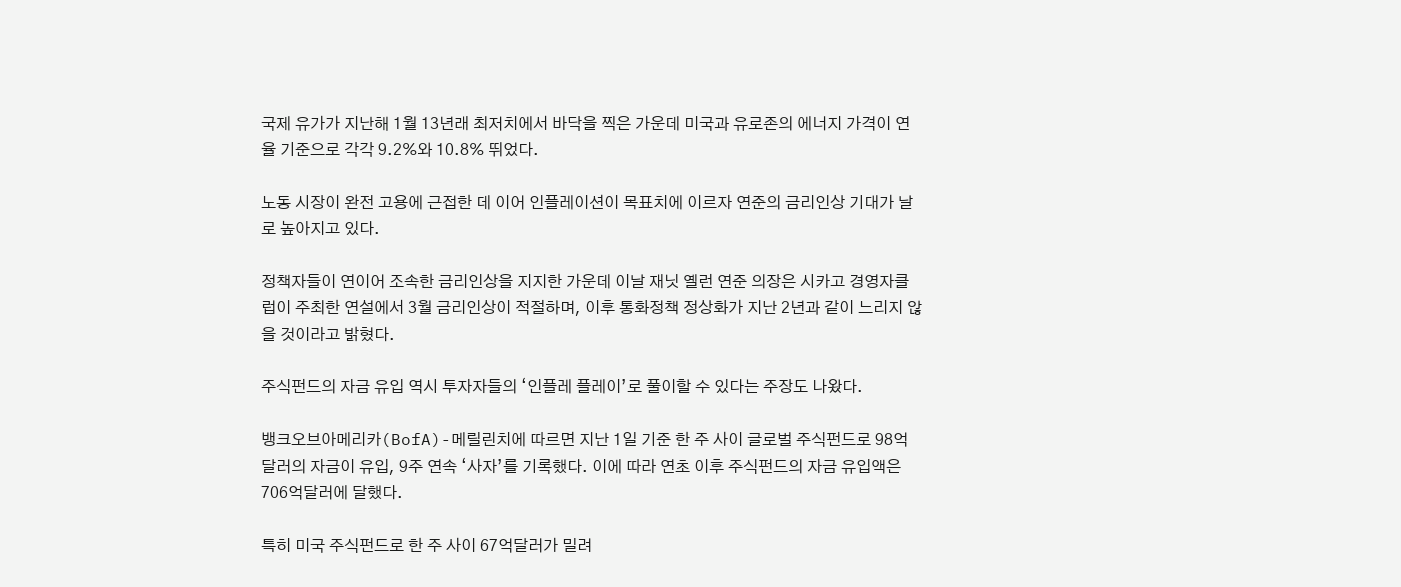국제 유가가 지난해 1월 13년래 최저치에서 바닥을 찍은 가운데 미국과 유로존의 에너지 가격이 연율 기준으로 각각 9.2%와 10.8% 뛰었다.

노동 시장이 완전 고용에 근접한 데 이어 인플레이션이 목표치에 이르자 연준의 금리인상 기대가 날로 높아지고 있다.

정책자들이 연이어 조속한 금리인상을 지지한 가운데 이날 재닛 옐런 연준 의장은 시카고 경영자클럽이 주최한 연설에서 3월 금리인상이 적절하며, 이후 통화정책 정상화가 지난 2년과 같이 느리지 않을 것이라고 밝혔다.

주식펀드의 자금 유입 역시 투자자들의 ‘인플레 플레이’로 풀이할 수 있다는 주장도 나왔다.

뱅크오브아메리카(BofA)-메릴린치에 따르면 지난 1일 기준 한 주 사이 글로벌 주식펀드로 98억달러의 자금이 유입, 9주 연속 ‘사자’를 기록했다. 이에 따라 연초 이후 주식펀드의 자금 유입액은 706억달러에 달했다.

특히 미국 주식펀드로 한 주 사이 67억달러가 밀려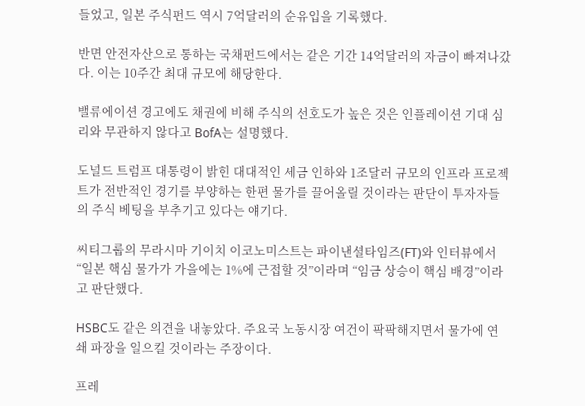들었고, 일본 주식펀드 역시 7억달러의 순유입을 기록했다.

반면 안전자산으로 통하는 국채펀드에서는 같은 기간 14억달러의 자금이 빠져나갔다. 이는 10주간 최대 규모에 해당한다.

밸류에이션 경고에도 채권에 비해 주식의 선호도가 높은 것은 인플레이션 기대 심리와 무관하지 않다고 BofA는 설명했다.

도널드 트럼프 대통령이 밝힌 대대적인 세금 인하와 1조달러 규모의 인프라 프로젝트가 전반적인 경기를 부양하는 한편 물가를 끌어올릴 것이라는 판단이 투자자들의 주식 베팅을 부추기고 있다는 얘기다.

씨티그룹의 무라시마 기이치 이코노미스트는 파이낸셜타임즈(FT)와 인터뷰에서 “일본 핵심 물가가 가을에는 1%에 근접할 것”이라며 “임금 상승이 핵심 배경”이라고 판단했다.

HSBC도 같은 의견을 내놓았다. 주요국 노동시장 여건이 팍팍해지면서 물가에 연쇄 파장을 일으킬 것이라는 주장이다.

프레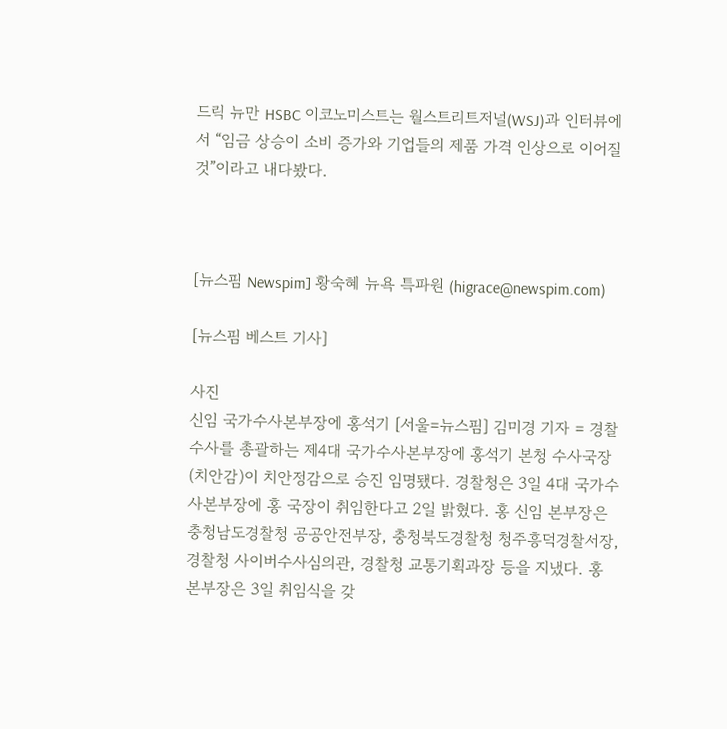드릭 뉴만 HSBC 이코노미스트는 월스트리트저널(WSJ)과 인터뷰에서 “임금 상승이 소비 증가와 기업들의 제품 가격 인상으로 이어질 것”이라고 내다봤다.



[뉴스핌 Newspim] 황숙혜 뉴욕 특파원 (higrace@newspim.com)

[뉴스핌 베스트 기사]

사진
신임 국가수사본부장에 홍석기 [서울=뉴스핌] 김미경 기자 = 경찰 수사를 총괄하는 제4대 국가수사본부장에 홍석기 본청 수사국장(치안감)이 치안정감으로 승진 임명됐다. 경찰청은 3일 4대 국가수사본부장에 홍 국장이 취임한다고 2일 밝혔다. 홍 신임 본부장은 충청남도경찰청 공공안전부장, 충청북도경찰청 청주흥덕경찰서장, 경찰청 사이버수사심의관, 경찰청 교통기획과장 등을 지냈다. 홍 본부장은 3일 취임식을 갖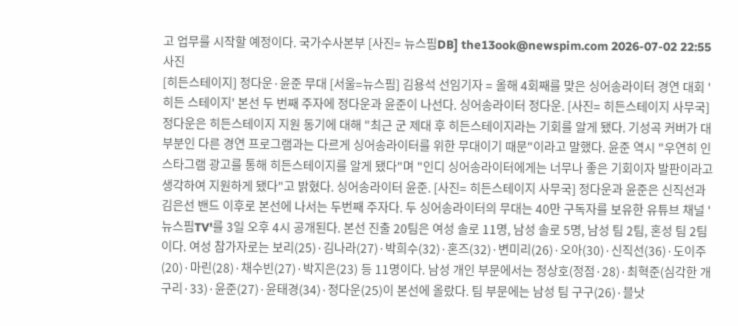고 업무를 시작할 예정이다. 국가수사본부 [사진= 뉴스핌DB] the13ook@newspim.com 2026-07-02 22:55
사진
[히든스테이지] 정다운·윤준 무대 [서울=뉴스핌] 김용석 선임기자 = 올해 4회째를 맞은 싱어송라이터 경연 대회 '히든 스테이지' 본선 두 번째 주자에 정다운과 윤준이 나선다. 싱어송라이터 정다운. [사진= 히든스테이지 사무국] 정다운은 히든스테이지 지원 동기에 대해 "최근 군 제대 후 히든스테이지라는 기회를 알게 됐다. 기성곡 커버가 대부분인 다른 경연 프로그램과는 다르게 싱어송라이터를 위한 무대이기 때문"이라고 말했다. 윤준 역시 "우연히 인스타그램 광고를 통해 히든스테이지를 알게 됐다"며 "인디 싱어송라이터에게는 너무나 좋은 기회이자 발판이라고 생각하여 지원하게 됐다"고 밝혔다. 싱어송라이터 윤준. [사진= 히든스테이지 사무국] 정다운과 윤준은 신직선과 김은선 밴드 이후로 본선에 나서는 두번째 주자다. 두 싱어송라이터의 무대는 40만 구독자를 보유한 유튜브 채널 '뉴스핌TV'를 3일 오후 4시 공개된다. 본선 진출 20팀은 여성 솔로 11명, 남성 솔로 5명, 남성 팀 2팀, 혼성 팀 2팀이다. 여성 참가자로는 보리(25)·김나라(27)·박희수(32)·혼즈(32)·변미리(26)·오아(30)·신직선(36)·도이주(20)·마린(28)·채수빈(27)·박지은(23) 등 11명이다. 남성 개인 부문에서는 정상호(정점·28)·최혁준(심각한 개구리·33)·윤준(27)·윤태경(34)·정다운(25)이 본선에 올랐다. 팀 부문에는 남성 팀 구구(26)·블낫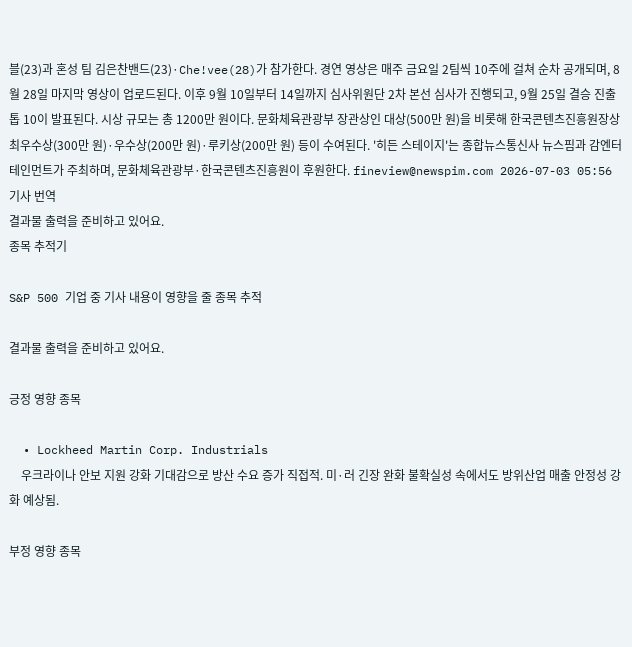블(23)과 혼성 팀 김은찬밴드(23)·Che!vee(28)가 참가한다. 경연 영상은 매주 금요일 2팀씩 10주에 걸쳐 순차 공개되며, 8월 28일 마지막 영상이 업로드된다. 이후 9월 10일부터 14일까지 심사위원단 2차 본선 심사가 진행되고, 9월 25일 결승 진출 톱 10이 발표된다. 시상 규모는 총 1200만 원이다. 문화체육관광부 장관상인 대상(500만 원)을 비롯해 한국콘텐츠진흥원장상 최우수상(300만 원)·우수상(200만 원)·루키상(200만 원) 등이 수여된다. '히든 스테이지'는 종합뉴스통신사 뉴스핌과 감엔터테인먼트가 주최하며, 문화체육관광부·한국콘텐츠진흥원이 후원한다. fineview@newspim.com 2026-07-03 05:56
기사 번역
결과물 출력을 준비하고 있어요.
종목 추적기

S&P 500 기업 중 기사 내용이 영향을 줄 종목 추적

결과물 출력을 준비하고 있어요.

긍정 영향 종목

  • Lockheed Martin Corp. Industrials
    우크라이나 안보 지원 강화 기대감으로 방산 수요 증가 직접적. 미·러 긴장 완화 불확실성 속에서도 방위산업 매출 안정성 강화 예상됨.

부정 영향 종목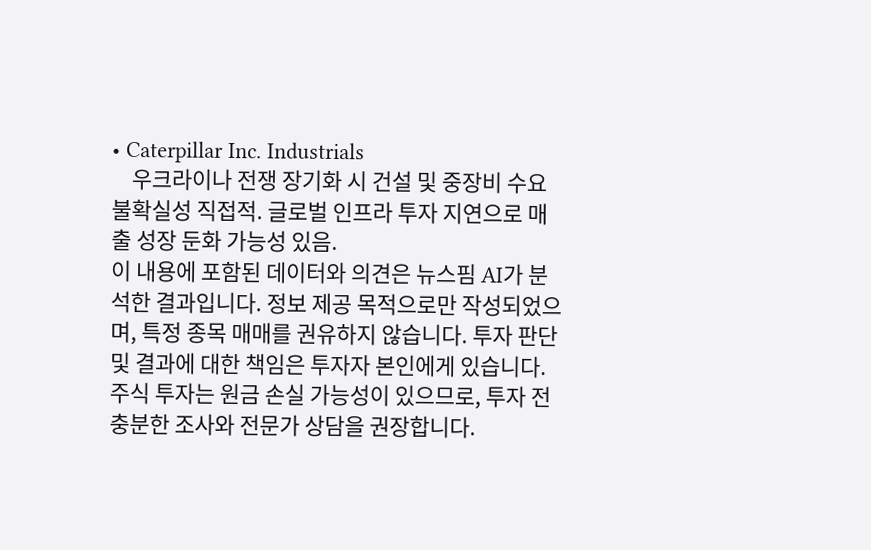• Caterpillar Inc. Industrials
    우크라이나 전쟁 장기화 시 건설 및 중장비 수요 불확실성 직접적. 글로벌 인프라 투자 지연으로 매출 성장 둔화 가능성 있음.
이 내용에 포함된 데이터와 의견은 뉴스핌 AI가 분석한 결과입니다. 정보 제공 목적으로만 작성되었으며, 특정 종목 매매를 권유하지 않습니다. 투자 판단 및 결과에 대한 책임은 투자자 본인에게 있습니다. 주식 투자는 원금 손실 가능성이 있으므로, 투자 전 충분한 조사와 전문가 상담을 권장합니다.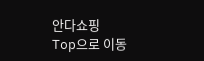안다쇼핑
Top으로 이동